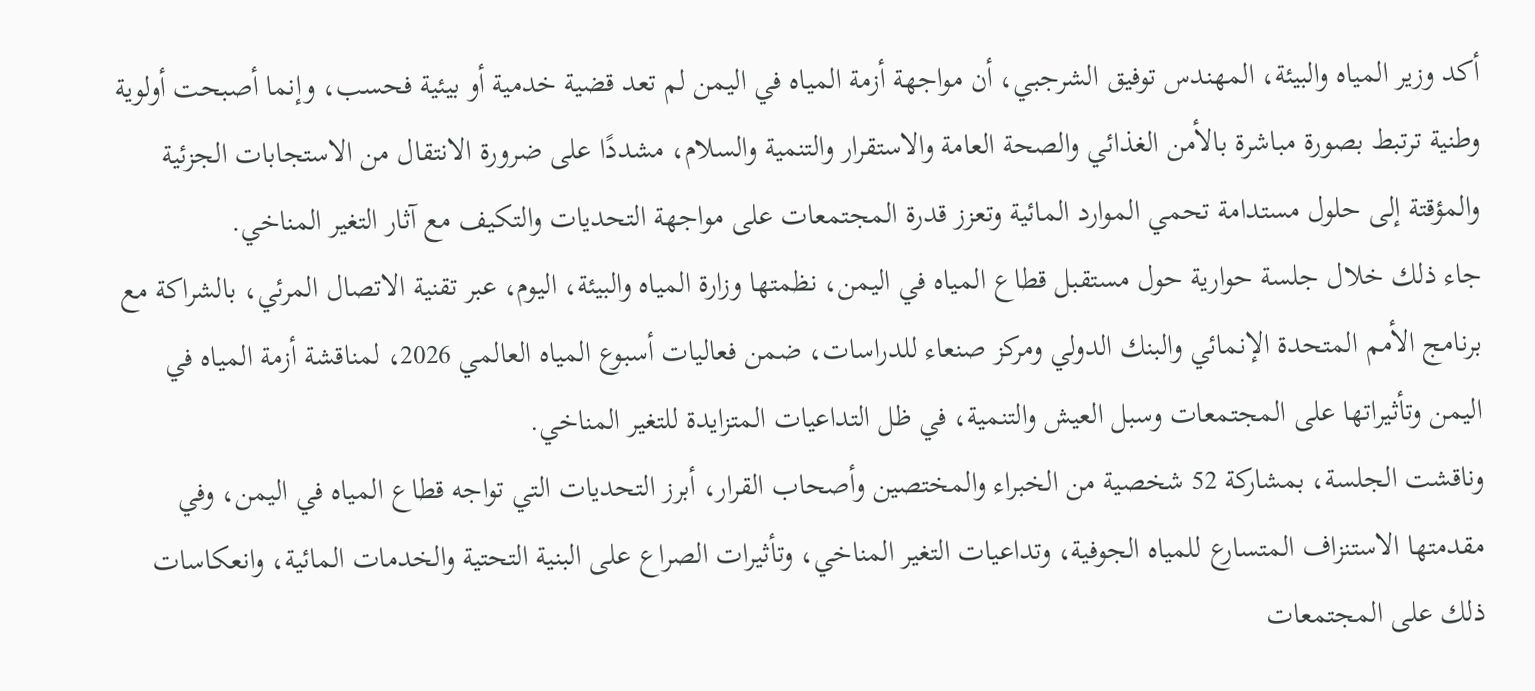أكد وزير المياه والبيئة، المهندس توفيق الشرجبي، أن مواجهة أزمة المياه في اليمن لم تعد قضية خدمية أو بيئية فحسب، وإنما أصبحت أولوية وطنية ترتبط بصورة مباشرة بالأمن الغذائي والصحة العامة والاستقرار والتنمية والسلام، مشددًا على ضرورة الانتقال من الاستجابات الجزئية والمؤقتة إلى حلول مستدامة تحمي الموارد المائية وتعزز قدرة المجتمعات على مواجهة التحديات والتكيف مع آثار التغير المناخي.
جاء ذلك خلال جلسة حوارية حول مستقبل قطاع المياه في اليمن، نظمتها وزارة المياه والبيئة، اليوم، عبر تقنية الاتصال المرئي، بالشراكة مع برنامج الأمم المتحدة الإنمائي والبنك الدولي ومركز صنعاء للدراسات، ضمن فعاليات أسبوع المياه العالمي 2026، لمناقشة أزمة المياه في اليمن وتأثيراتها على المجتمعات وسبل العيش والتنمية، في ظل التداعيات المتزايدة للتغير المناخي.
وناقشت الجلسة، بمشاركة 52 شخصية من الخبراء والمختصين وأصحاب القرار، أبرز التحديات التي تواجه قطاع المياه في اليمن، وفي مقدمتها الاستنزاف المتسارع للمياه الجوفية، وتداعيات التغير المناخي، وتأثيرات الصراع على البنية التحتية والخدمات المائية، وانعكاسات ذلك على المجتمعات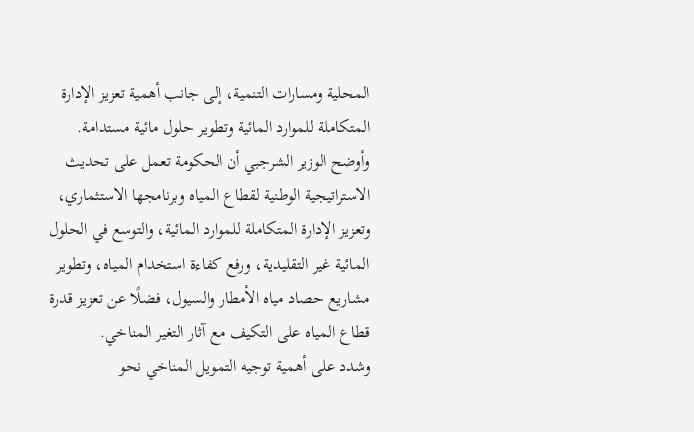المحلية ومسارات التنمية، إلى جانب أهمية تعزيز الإدارة المتكاملة للموارد المائية وتطوير حلول مائية مستدامة.
وأوضح الوزير الشرجبي أن الحكومة تعمل على تحديث الاستراتيجية الوطنية لقطاع المياه وبرنامجها الاستثماري، وتعزيز الإدارة المتكاملة للموارد المائية، والتوسع في الحلول المائية غير التقليدية، ورفع كفاءة استخدام المياه، وتطوير مشاريع حصاد مياه الأمطار والسيول، فضلًا عن تعزيز قدرة قطاع المياه على التكيف مع آثار التغير المناخي.
وشدد على أهمية توجيه التمويل المناخي نحو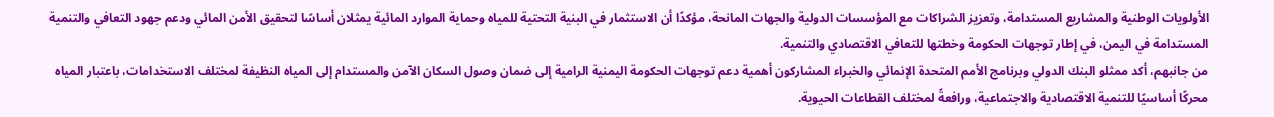الأولويات الوطنية والمشاريع المستدامة، وتعزيز الشراكات مع المؤسسات الدولية والجهات المانحة، مؤكدًا أن الاستثمار في البنية التحتية للمياه وحماية الموارد المائية يمثلان أساسًا لتحقيق الأمن المائي ودعم جهود التعافي والتنمية المستدامة في اليمن، في إطار توجهات الحكومة وخطتها للتعافي الاقتصادي والتنمية.
من جانبهم، أكد ممثلو البنك الدولي وبرنامج الأمم المتحدة الإنمائي والخبراء المشاركون أهمية دعم توجهات الحكومة اليمنية الرامية إلى ضمان وصول السكان الآمن والمستدام إلى المياه النظيفة لمختلف الاستخدامات، باعتبار المياه محركًا أساسيًا للتنمية الاقتصادية والاجتماعية، ورافعةً لمختلف القطاعات الحيوية.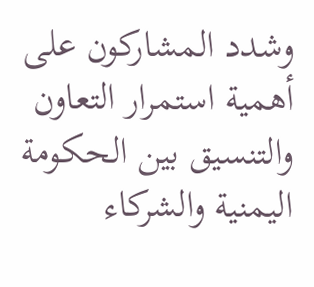وشدد المشاركون على أهمية استمرار التعاون والتنسيق بين الحكومة اليمنية والشركاء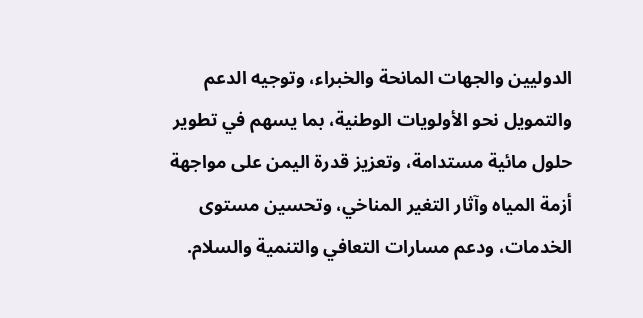الدوليين والجهات المانحة والخبراء، وتوجيه الدعم والتمويل نحو الأولويات الوطنية، بما يسهم في تطوير حلول مائية مستدامة، وتعزيز قدرة اليمن على مواجهة أزمة المياه وآثار التغير المناخي، وتحسين مستوى الخدمات، ودعم مسارات التعافي والتنمية والسلام.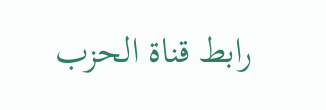رابط قناة الحزب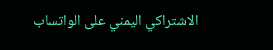الاشتراكي اليمني على الواتساب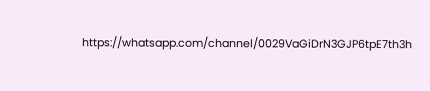https://whatsapp.com/channel/0029VaGiDrN3GJP6tpE7th3h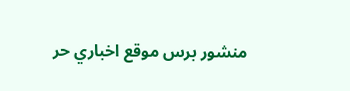منشور برس موقع اخباري حر